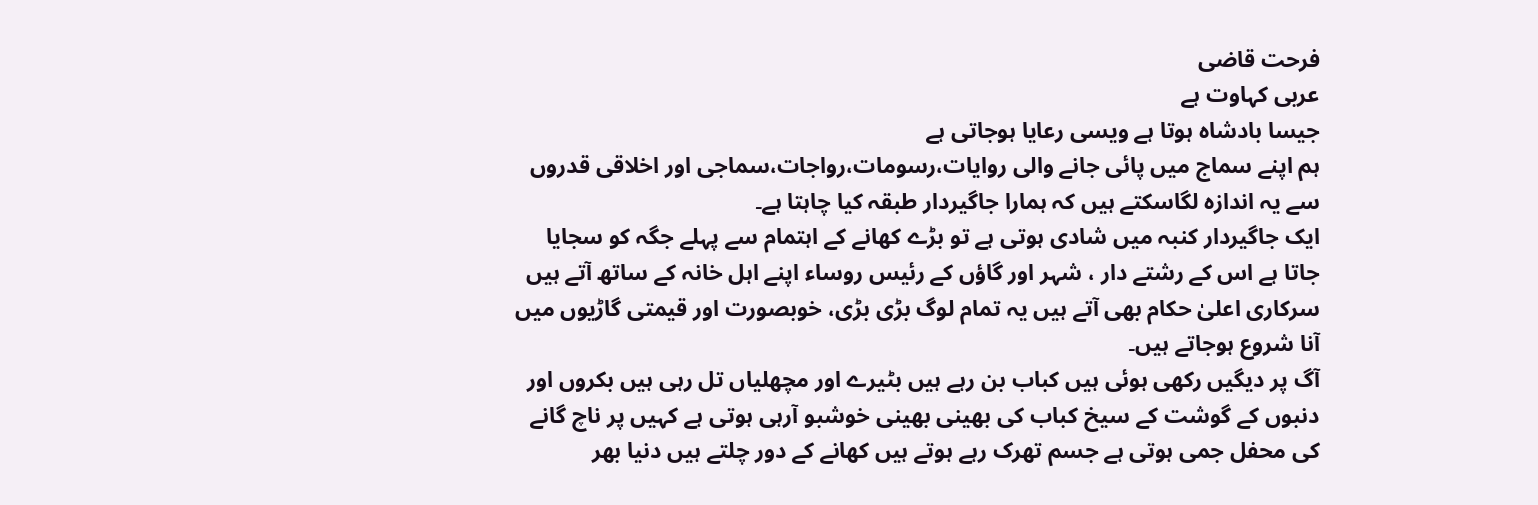فرحت قاضی
عربی کہاوت ہے
جیسا بادشاہ ہوتا ہے ویسی رعایا ہوجاتی ہے
ہم اپنے سماج میں پائی جانے والی روایات،رسومات،رواجات،سماجی اور اخلاقی قدروں سے یہ اندازہ لگاسکتے ہیں کہ ہمارا جاگیردار طبقہ کیا چاہتا ہے۔
ایک جاگیردار کنبہ میں شادی ہوتی ہے تو بڑے کھانے کے اہتمام سے پہلے جگہ کو سجایا جاتا ہے اس کے رشتے دار ، شہر اور گاؤں کے رئیس روساء اپنے اہل خانہ کے ساتھ آتے ہیں سرکاری اعلیٰ حکام بھی آتے ہیں یہ تمام لوگ بڑی بڑی، خوبصورت اور قیمتی گاڑیوں میں آنا شروع ہوجاتے ہیں۔
آگ پر دیگیں رکھی ہوئی ہیں کباب بن رہے ہیں بٹیرے اور مچھلیاں تل رہی ہیں بکروں اور دنبوں کے گوشت کے سیخ کباب کی بھینی بھینی خوشبو آرہی ہوتی ہے کہیں پر ناچ گانے کی محفل جمی ہوتی ہے جسم تھرک رہے ہوتے ہیں کھانے کے دور چلتے ہیں دنیا بھر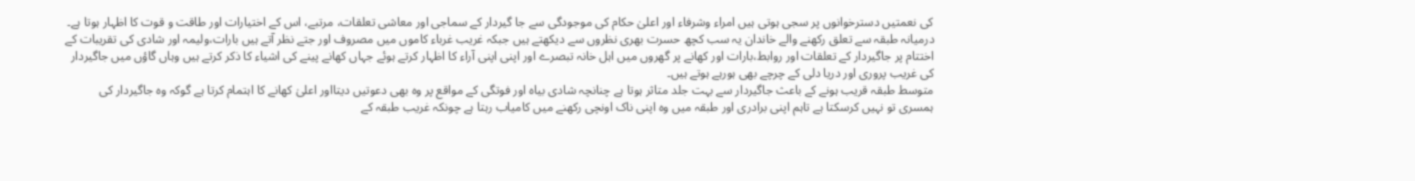کی نعمتیں دسترخوانوں پر سجی ہوتی ہیں امراء وشرفاء اور اعلیٰ حکام کی موجودگی سے جا گیردار کے سماجی اور معاشی تعلقات، مرتبے، اس کے اختیارات اور طاقت و قوت کا اظہار ہوتا ہے۔
درمیانہ طبقہ سے تعلق رکھنے والے خاندان یہ سب کچھ حسرت بھری نظروں سے دیکھتے ہیں جبکہ غریب غرباء کاموں میں مصروف اور جتے نظر آتے ہیں بارات،ولیمہ اور شادی کی تقریبات کے اختتام پر جاگیردار کے تعلقات اور روابط،بارات اور کھانے پر گھروں میں اہل خانہ تبصرے اور اپنی اپنی آراء کا اظہار کرتے ہوئے جہاں کھانے پینے کی اشیاء کا ذکر کرتے ہیں وہاں گاؤں میں جاگیردار کی غریب پروری اور دریا دلی کے چرچے بھی ہورہے ہوتے ہیں۔
متوسط طبقہ قریب ہونے کے باعث جاگیردار سے بہت جلد متاثر ہوتا ہے چنانچہ شادی بیاہ اور فوتگی کے مواقع پر وہ بھی دعوتیں دیتااور اعلیٰ کھانے کا اہتمام کرتا ہے گوکہ وہ جاگیردار کی ہمسری تو نہیں کرسکتا ہے تاہم اپنی برادری اور طبقہ میں وہ اپنی ناک اونچی رکھنے میں کامیاب رہتا ہے چونکہ غریب طبقہ کے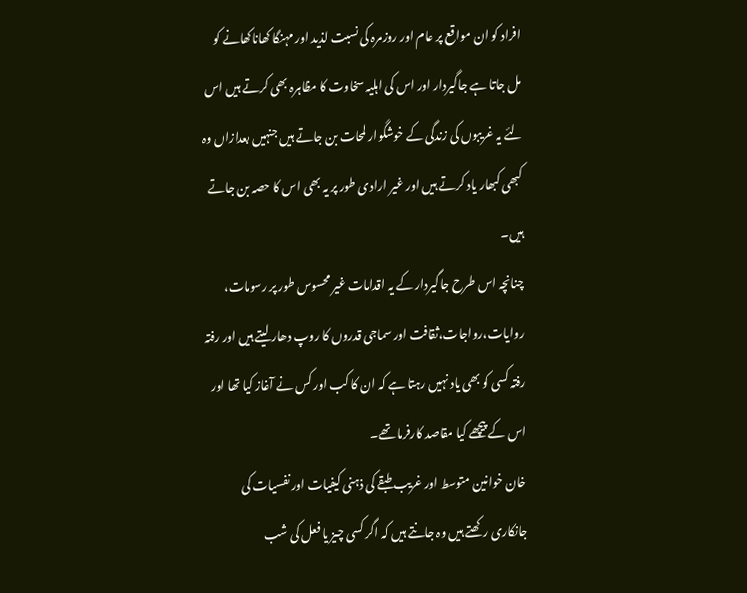افراد کو ان مواقع پر عام اور روزمرہ کی نسبت لذید اور مہنگا کھاناکھانے کو مل جاتا ہے جاگیردار اور اس کی اہلیہ سخاوت کا مظاہرہ بھی کرتے ہیں اس لئے یہ غریبوں کی زندگی کے خوشگوار لمحات بن جاتے ہیں جنہیں بعدازاں وہ کبھی کبھار یاد کرتے ہیں اور غیر ارادی طور پر یہ بھی اس کا حصہ بن جاتے ہیں۔
چنانچہ اس طرح جاگیردار کے یہ اقدامات غیر محسوس طور پر رسومات، روایات،رواجات،ثقافت اور سماجی قدروں کا روپ دھار لیتے ہیں اور رفتہ رفتہ کسی کو بھی یاد نہیں رہتا ہے کہ ان کا کب اور کس نے آغاز کیا تھا اور اس کے پیچھے کیا مقاصد کارفرما تھے۔
خان خوانین متوسط اور غریب طبقے کی ذہنی کیفیات اور نفسیات کی جانکاری رکھتے ہیں وہ جانتے ہیں کہ اگر کسی چیز یا فعل کی شب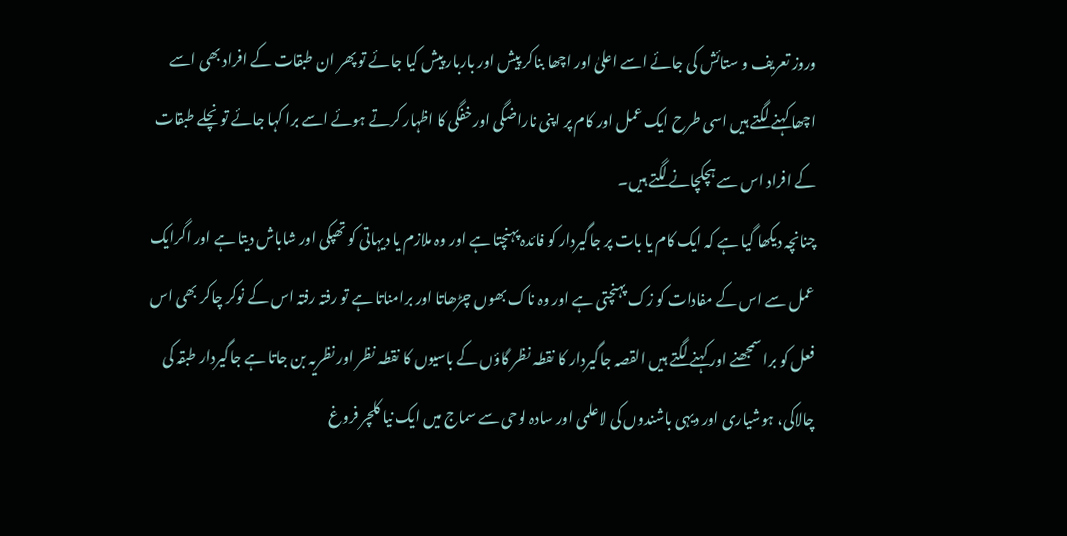وروز تعریف و ستائش کی جائے اسے اعلیٰ اور اچھا بناکر پیش اور باربار پیش کیا جائے تو پھر ان طبقات کے افراد بھی اسے اچھا کہنے لگتے ہیں اسی طرح ایک عمل اور کام پر اپنی ناراضگی اور خفگی کا اظہار کرتے ہوئے اسے برا کہا جائے تو نچلے طبقات کے افراد اس سے ہچکچانے لگتے ہیں۔
چنانچہ دیکھا گیا ہے کہ ایک کام یا بات پر جاگیردار کو فائدہ پہنچتا ہے اور وہ ملازم یا دیہاتی کو تھپکی اور شاباش دیتا ہے اور اگرایک عمل سے اس کے مفادات کو زک پہنچتی ہے اور وہ ناک بھوں چڑھاتا اور برامناتا ہے تو رفتہ رفتہ اس کے نوکر چاکر بھی اس فعل کو برا سمجھنے اور کہنے لگتے ہیں القصہ جاگیردار کا نقطہ نظر گاؤں کے باسیوں کا نقطہ نظر اور نظریہ بن جاتا ہے جاگیردار طبقہ کی چالاکی، ہوشیاری اور دیہی باشندوں کی لاعلمی اور سادہ لوحی سے سماج میں ایک نیا کلچر فروغ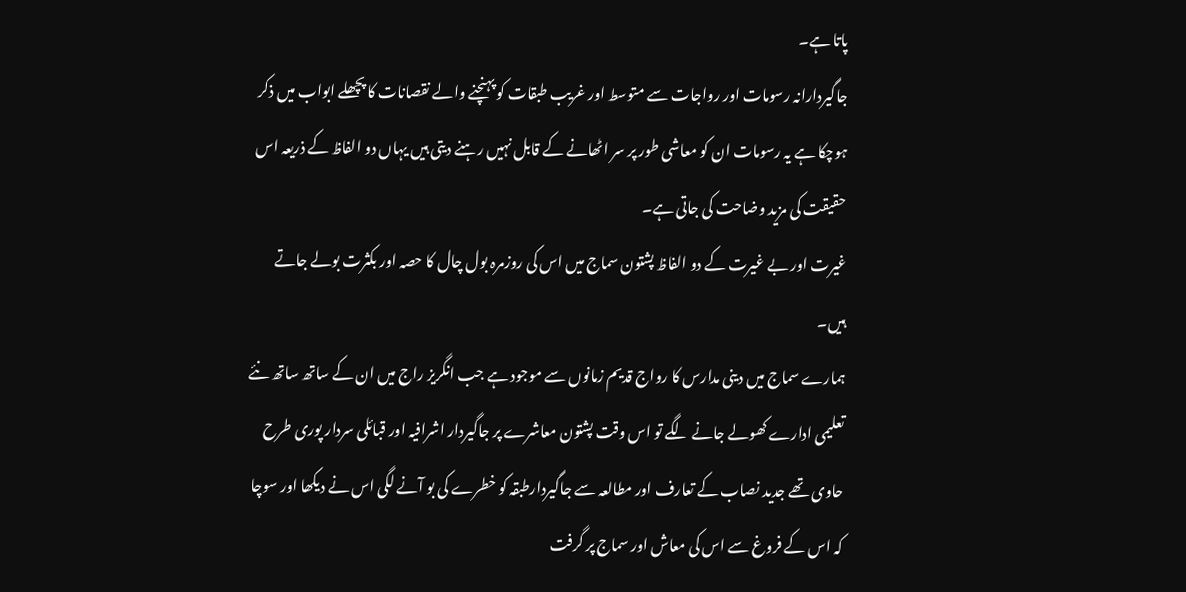پاتا ہے۔
جاگیردارانہ رسومات اور رواجات سے متوسط اور غریب طبقات کو پہنچنے والے نقصانات کا پچھلے ابواب میں ذکر ہوچکا ہے یہ رسومات ان کو معاشی طور پر سر اٹھانے کے قابل نہیں رہنے دیتی ہیں یہاں دو الفاظ کے ذریعہ اس حقیقت کی مزید وضاحت کی جاتی ہے۔
غیرت اور بے غیرت کے دو الفاظ پشتون سماج میں اس کی روزمرہ بول چال کا حصہ اور بکثرت بولے جاتے ہیں۔
ہمارے سماج میں دینی مدارس کا رواج قدیم زمانوں سے موجود ہے جب انگریز راج میں ان کے ساتھ ساتھ نئے تعلیمی ادارے کھولے جانے لگے تو اس وقت پشتون معاشرے پر جاگیردار اشرافیہ اور قبائلی سردار پوری طرح حاوی تھے جدید نصاب کے تعارف اور مطالعہ سے جاگیردارطبقہ کو خطرے کی بو آنے لگی اس نے دیکھا اور سوچا کہ اس کے فروغ سے اس کی معاش اور سماج پر گرفت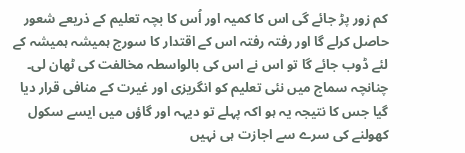کم زور پڑ جائے گی اس کا کمیہ اور اُس کا بچہ تعلیم کے ذریعے شعور حاصل کرلے گا اور رفتہ رفتہ اس کے اقتدار کا سورج ہمیشہ ہمیشہ کے لئے ڈوب جائے گا تو اس نے اس کی بالواسطہ مخالفت کی ٹھان لی۔
چنانچہ سماج میں نئی تعلیم کو انگریزی اور غیرت کے منافی قرار دیا گیا جس کا نتیجہ یہ ہو اکہ پہلے تو دیہہ اور گاؤں میں ایسے سکول کھولنے کی سرے سے اجازت ہی نہیں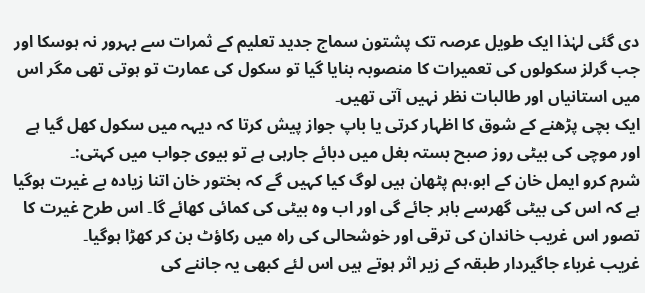دی گئی لہٰذا ایک طویل عرصہ تک پشتون سماج جدید تعلیم کے ثمرات سے بہرور نہ ہوسکا اور جب گرلز سکولوں کی تعمیرات کا منصوبہ بنایا گیا تو سکول کی عمارت تو ہوتی تھی مگر اس میں استانیاں اور طالبات نظر نہیں آتی تھیں۔
ایک بچی پڑھنے کے شوق کا اظہار کرتی یا باپ جواز پیش کرتا کہ دیہہ میں سکول کھل گیا ہے اور موچی کی بیٹی روز صبح بستہ بغل میں دبائے جارہی ہے تو بیوی جواب میں کہتی:۔
شرم کرو ایمل خان کے ابو،ہم پٹھان ہیں لوگ کیا کہیں گے کہ بختور خان اتنا زیادہ بے غیرت ہوگیا ہے کہ اس کی بیٹی گھرسے باہر جائے گی اور اب وہ بیٹی کی کمائی کھائے گا۔ اس طرح غیرت کا تصور اس غریب خاندان کی ترقی اور خوشحالی کی راہ میں رکاؤٹ بن کر کھڑا ہوگیا۔
غریب غرباء جاگیردار طبقہ کے زیر اثر ہوتے ہیں اس لئے کبھی یہ جاننے کی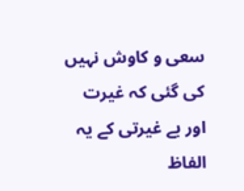سعی و کاوش نہیں کی گئی کہ غیرت اور بے غیرتی کے یہ الفاظ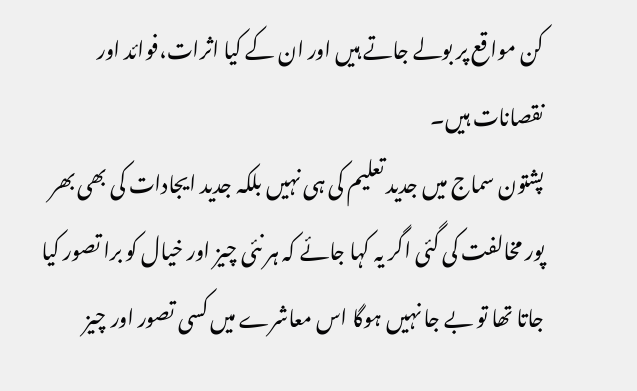کن مواقع پر بولے جاتے ہیں اور ان کے کیا اثرات،فوائد اور نقصانات ہیں۔
پشتون سماج میں جدید تعلیم کی ہی نہیں بلکہ جدید ایجادات کی بھی بھر پور مخالفت کی گئی اگر یہ کہا جائے کہ ہر نئی چیز اور خیال کو برا تصور کیا جاتا تھا تو بے جا نہیں ہوگا اس معاشرے میں کسی تصور اور چیز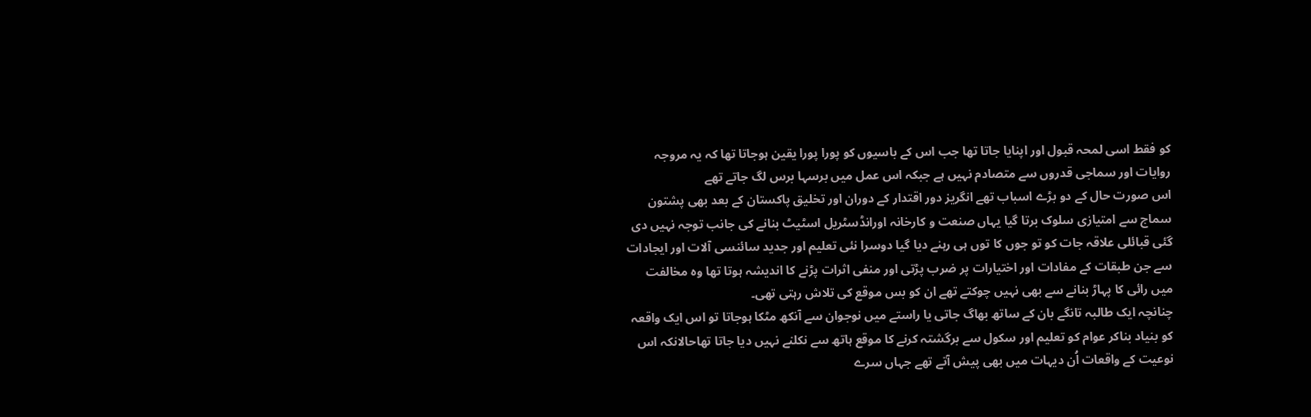کو فقط اسی لمحہ قبول اور اپنایا جاتا تھا جب اس کے باسیوں کو پورا پورا یقین ہوجاتا تھا کہ یہ مروجہ روایات اور سماجی قدروں سے متصادم نہیں ہے جبکہ اس عمل میں برسہا برس لگ جاتے تھے
اس صورت حال کے دو بڑے اسباب تھے انگریز دور اقتدار کے دوران اور تخلیق پاکستان کے بعد بھی پشتون سماج سے امتیازی سلوک برتا گیا یہاں صنعت و کارخانہ اورانڈسٹریل اسٹیٹ بنانے کی جانب توجہ نہیں دی گئی قبائلی علاقہ جات کو تو جوں کا توں ہی رہنے دیا گیا دوسرا نئی تعلیم اور جدید سائنسی آلات اور ایجادات سے جن طبقات کے مفادات اور اختیارات پر ضرب پڑتی اور منفی اثرات پڑنے کا اندیشہ ہوتا تھا وہ مخالفت میں رائی کا پہاڑ بنانے سے بھی نہیں چوکتے تھے ان کو بس موقع کی تلاش رہتی تھی۔
چنانچہ ایک طالبہ تانگے بان کے ساتھ بھاگ جاتی یا راستے میں نوجوان سے آنکھ مٹکا ہوجاتا تو اس ایک واقعہ کو بنیاد بناکر عوام کو تعلیم اور سکول سے برگشتہ کرنے کا موقع ہاتھ سے نکلنے نہیں دیا جاتا تھاحالانکہ اس نوعیت کے واقعات اُن دیہات میں بھی پیش آتے تھے جہاں سرے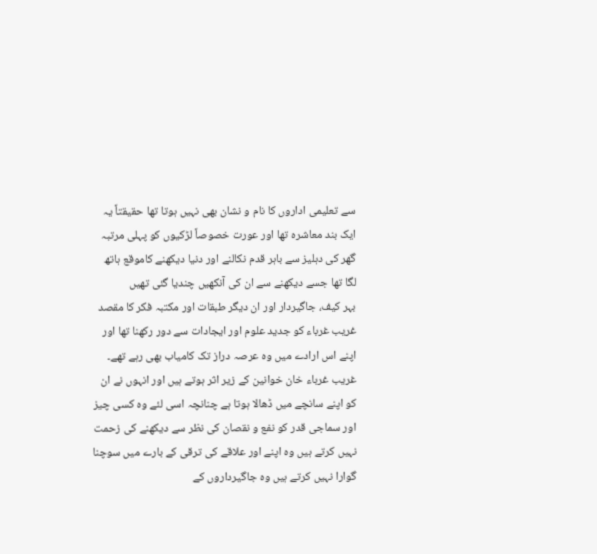سے تعلیمی اداروں کا نام و نشان بھی نہیں ہوتا تھا حقیقتاً یہ ایک بند معاشرہ تھا اور عورت خصوصاً لڑکیوں کو پہلی مرتبہ گھر کی دہلیز سے باہر قدم نکالنے اور دنیا دیکھنے کاموقع ہاتھ لگا تھا جسے دیکھنے سے ان کی آنکھیں چندیا گئی تھیں
بہر کیف، جاگیردار اور ان دیگر طبقات اور مکتبہ فکر کا مقصد غریب غرباء کو جدید علوم اور ایجادات سے دور رکھنا تھا اور اپنے اس ارادے میں وہ عرصہ دراز تک کامیاب بھی رہے تھے۔
غریب غرباء خان خوانین کے زیر اثر ہوتے ہیں اور انہوں نے ان کو اپنے سانچے میں ڈھالا ہوتا ہے چنانچہ اسی لئے وہ کسی چیز اور سماجی قدر کو نفع و نقصان کی نظر سے دیکھنے کی زحمت نہیں کرتے ہیں وہ اپنے اور علاقے کی ترقی کے بارے میں سوچنا گوارا نہیں کرتے ہیں وہ جاگیرداروں کے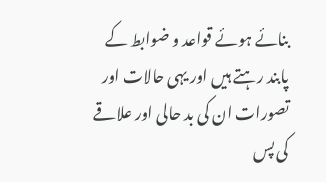بنائے ہوئے قواعد و ضوابط کے پابند رہتے ہیں اور یہی حالات اور تصورات ان کی بد حالی اور علاقے کی پس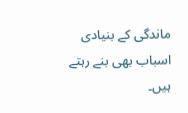ماندگی کے بنیادی اسباب بھی بنے رہتے ہیں۔